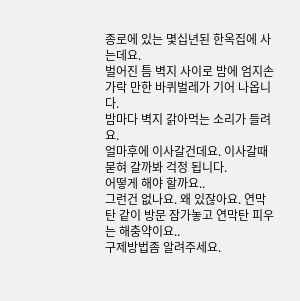종로에 있는 몇십년된 한옥집에 사는데요.
벌어진 틈 벽지 사이로 밤에 엄지손가락 만한 바퀴벌레가 기어 나옵니다.
밤마다 벽지 갉아먹는 소리가 들려요.
얼마후에 이사갈건데요. 이사갈때 묻혀 갈까봐 걱정 됩니다.
어떻게 해야 할까요..
그런건 없나요. 왜 있잖아요. 연막탄 같이 방문 잠가놓고 연막탄 피우는 해충약이요..
구제방법좀 알려주세요.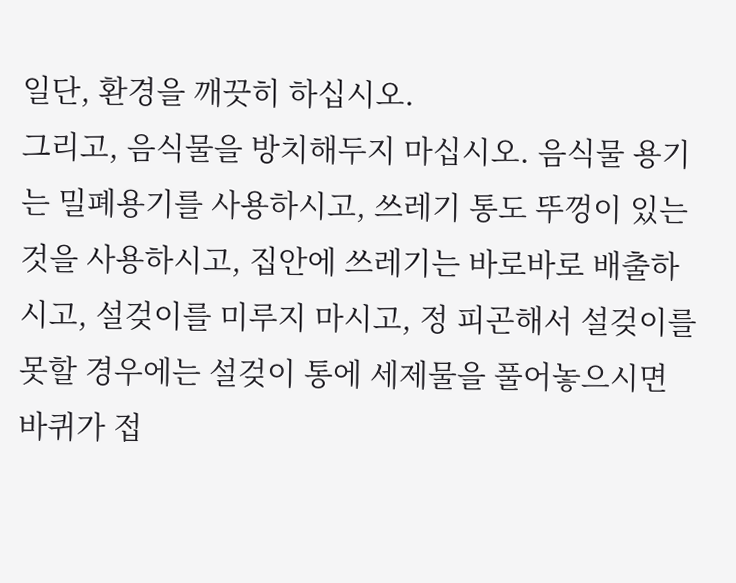일단, 환경을 깨끗히 하십시오.
그리고, 음식물을 방치해두지 마십시오. 음식물 용기는 밀폐용기를 사용하시고, 쓰레기 통도 뚜껑이 있는 것을 사용하시고, 집안에 쓰레기는 바로바로 배출하시고, 설겆이를 미루지 마시고, 정 피곤해서 설겆이를 못할 경우에는 설겆이 통에 세제물을 풀어놓으시면 바퀴가 접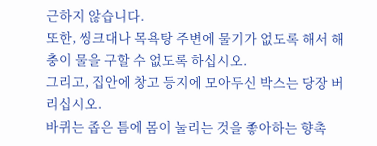근하지 않습니다.
또한, 씽크대나 목욕탕 주변에 물기가 없도록 해서 해충이 물을 구할 수 없도록 하십시오.
그리고, 집안에 창고 등지에 모아두신 박스는 당장 버리십시오.
바퀴는 좁은 틈에 몸이 눌리는 것을 좋아하는 향촉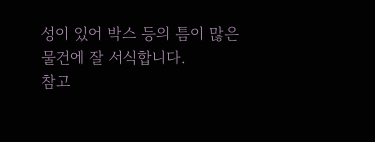성이 있어 박스 등의 틈이 많은 물건에 잘 서식합니다.
참고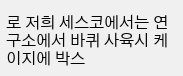로 저희 세스코에서는 연구소에서 바퀴 사육시 케이지에 박스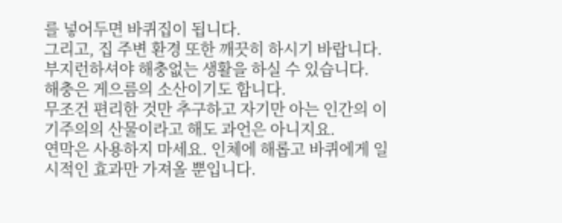를 넣어두면 바퀴집이 됩니다.
그리고, 집 주변 환경 또한 깨끗히 하시기 바랍니다.
부지런하셔야 해충없는 생활을 하실 수 있습니다.
해충은 게으름의 소산이기도 합니다.
무조건 편리한 것만 추구하고 자기만 아는 인간의 이기주의의 산물이라고 해도 과언은 아니지요.
연막은 사용하지 마세요. 인체에 해롭고 바퀴에게 일시적인 효과만 가져올 뿐입니다.